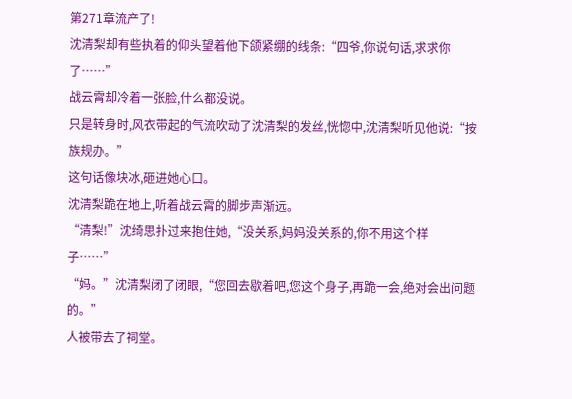第271章流产了!
沈清梨却有些执着的仰头望着他下颌紧绷的线条:“四爷,你说句话,求求你了……”
战云霄却冷着一张脸,什么都没说。
只是转身时,风衣带起的气流吹动了沈清梨的发丝,恍惚中,沈清梨听见他说:“按族规办。”
这句话像块冰,砸进她心口。
沈清梨跪在地上,听着战云霄的脚步声渐远。
“清梨!”沈绮思扑过来抱住她,“没关系,妈妈没关系的,你不用这个样子……”
“妈。”沈清梨闭了闭眼,“您回去歇着吧,您这个身子,再跪一会,绝对会出问题的。”
人被带去了祠堂。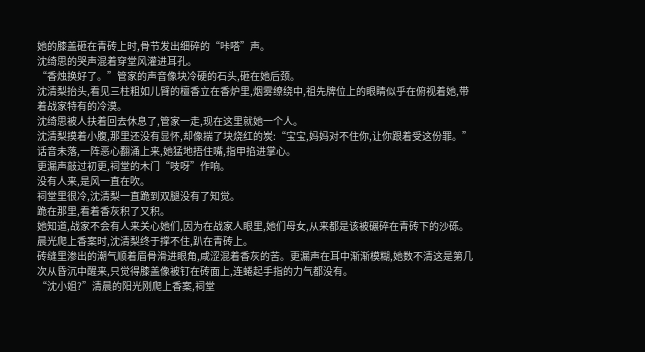她的膝盖砸在青砖上时,骨节发出细碎的“咔嗒”声。
沈绮思的哭声混着穿堂风灌进耳孔。
“香烛换好了。”管家的声音像块冷硬的石头,砸在她后颈。
沈清梨抬头,看见三柱粗如儿臂的檀香立在香炉里,烟雾缭绕中,祖先牌位上的眼睛似乎在俯视着她,带着战家特有的冷漠。
沈绮思被人扶着回去休息了,管家一走,现在这里就她一个人。
沈清梨摸着小腹,那里还没有显怀,却像揣了块烧红的炭:“宝宝,妈妈对不住你,让你跟着受这份罪。”
话音未落,一阵恶心翻涌上来,她猛地捂住嘴,指甲掐进掌心。
更漏声敲过初更,祠堂的木门“吱呀”作响。
没有人来,是风一直在吹。
祠堂里很冷,沈清梨一直跪到双腿没有了知觉。
跪在那里,看着香灰积了又积。
她知道,战家不会有人来关心她们,因为在战家人眼里,她们母女,从来都是该被碾碎在青砖下的沙砾。
晨光爬上香案时,沈清梨终于撑不住,趴在青砖上。
砖缝里渗出的潮气顺着眉骨滑进眼角,咸涩混着香灰的苦。更漏声在耳中渐渐模糊,她数不清这是第几次从昏沉中醒来,只觉得膝盖像被钉在砖面上,连蜷起手指的力气都没有。
“沈小姐?”清晨的阳光刚爬上香案,祠堂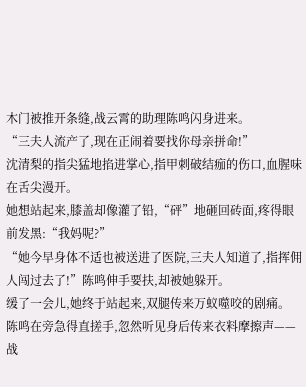木门被推开条缝,战云霄的助理陈鸣闪身进来。
“三夫人流产了,现在正闹着要找你母亲拼命!”
沈清梨的指尖猛地掐进掌心,指甲刺破结痂的伤口,血腥味在舌尖漫开。
她想站起来,膝盖却像灌了铅,“砰”地砸回砖面,疼得眼前发黑:“我妈呢?”
“她今早身体不适也被送进了医院,三夫人知道了,指挥佣人闯过去了!”陈鸣伸手要扶,却被她躲开。
缓了一会儿,她终于站起来,双腿传来万蚁噬咬的剧痛。
陈鸣在旁急得直搓手,忽然听见身后传来衣料摩擦声——战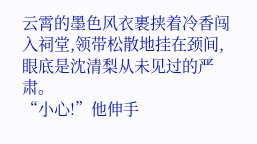云霄的墨色风衣裹挟着冷香闯入祠堂,领带松散地挂在颈间,眼底是沈清梨从未见过的严肃。
“小心!”他伸手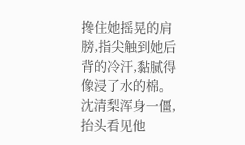搀住她摇晃的肩膀,指尖触到她后背的冷汗,黏腻得像浸了水的棉。
沈清梨浑身一僵,抬头看见他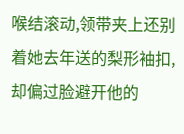喉结滚动,领带夹上还别着她去年送的梨形袖扣,却偏过脸避开他的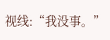视线:“我没事。”